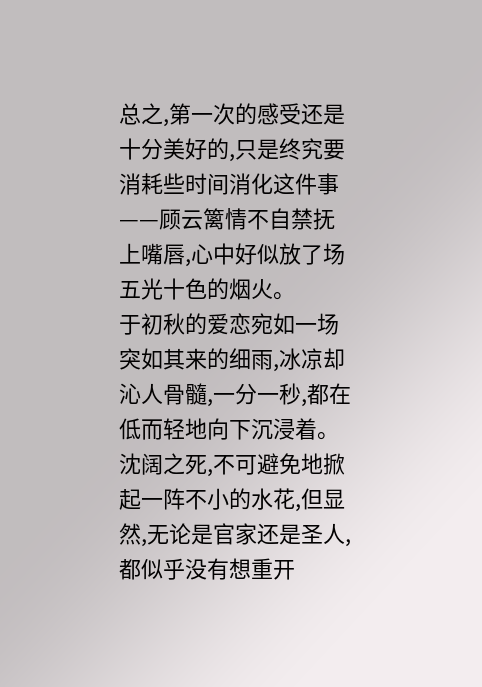总之,第一次的感受还是十分美好的,只是终究要消耗些时间消化这件事——顾云篱情不自禁抚上嘴唇,心中好似放了场五光十色的烟火。
于初秋的爱恋宛如一场突如其来的细雨,冰凉却沁人骨髓,一分一秒,都在低而轻地向下沉浸着。
沈阔之死,不可避免地掀起一阵不小的水花,但显然,无论是官家还是圣人,都似乎没有想重开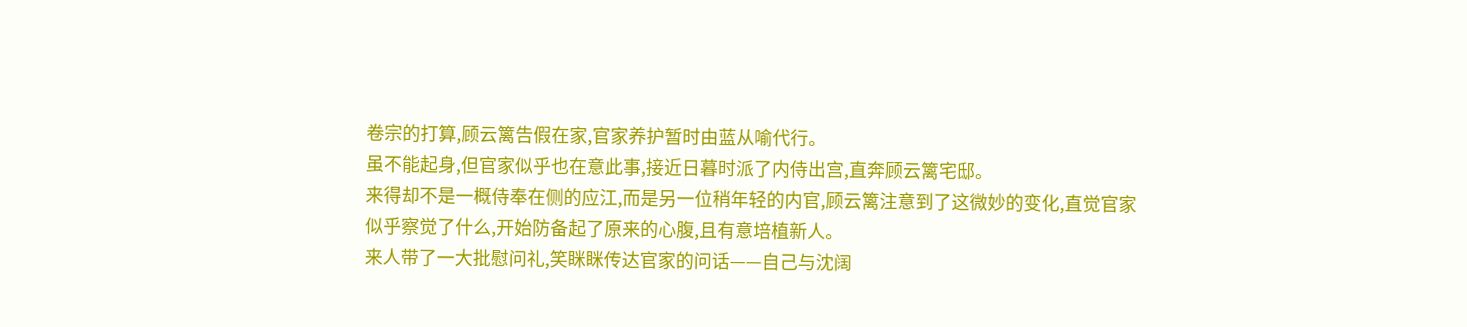卷宗的打算,顾云篱告假在家,官家养护暂时由蓝从喻代行。
虽不能起身,但官家似乎也在意此事,接近日暮时派了内侍出宫,直奔顾云篱宅邸。
来得却不是一概侍奉在侧的应江,而是另一位稍年轻的内官,顾云篱注意到了这微妙的变化,直觉官家似乎察觉了什么,开始防备起了原来的心腹,且有意培植新人。
来人带了一大批慰问礼,笑眯眯传达官家的问话——自己与沈阔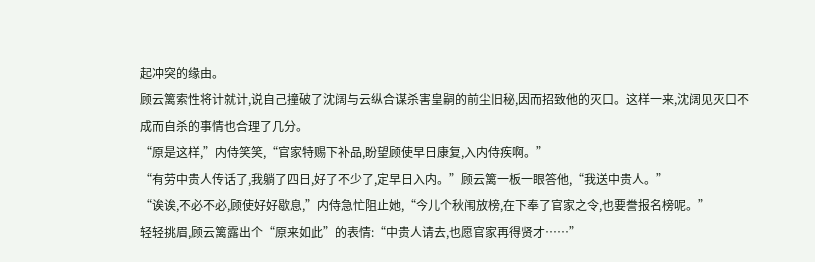起冲突的缘由。
顾云篱索性将计就计,说自己撞破了沈阔与云纵合谋杀害皇嗣的前尘旧秘,因而招致他的灭口。这样一来,沈阔见灭口不成而自杀的事情也合理了几分。
“原是这样,”内侍笑笑,“官家特赐下补品,盼望顾使早日康复,入内侍疾啊。”
“有劳中贵人传话了,我躺了四日,好了不少了,定早日入内。”顾云篱一板一眼答他,“我送中贵人。”
“诶诶,不必不必,顾使好好歇息,”内侍急忙阻止她,“今儿个秋闱放榜,在下奉了官家之令,也要誊报名榜呢。”
轻轻挑眉,顾云篱露出个“原来如此”的表情:“中贵人请去,也愿官家再得贤才……”